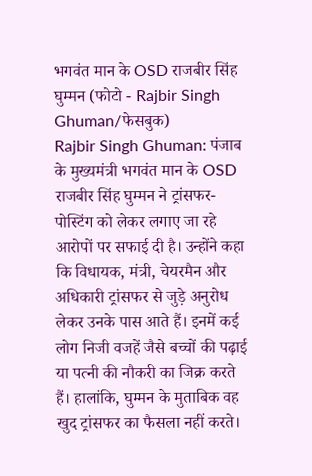भगवंत मान के OSD राजबीर सिंह घुम्मन (फोटो - Rajbir Singh Ghuman/फेसबुक)
Rajbir Singh Ghuman: पंजाब के मुख्यमंत्री भगवंत मान के OSD राजबीर सिंह घुम्मन ने ट्रांसफर-पोस्टिंग को लेकर लगाए जा रहे आरोपों पर सफाई दी है। उन्होंने कहा कि विधायक, मंत्री, चेयरमैन और अधिकारी ट्रांसफर से जुड़े अनुरोध लेकर उनके पास आते हैं। इनमें कई लोग निजी वजहें जैसे बच्चों की पढ़ाई या पत्नी की नौकरी का जिक्र करते हैं। हालांकि, घुम्मन के मुताबिक वह खुद ट्रांसफर का फैसला नहीं करते।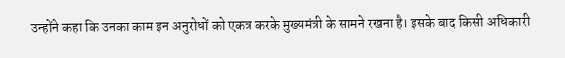उन्होंने कहा कि उनका काम इन अनुरोधों को एकत्र करके मुख्यमंत्री के सामने रखना है। इसके बाद किसी अधिकारी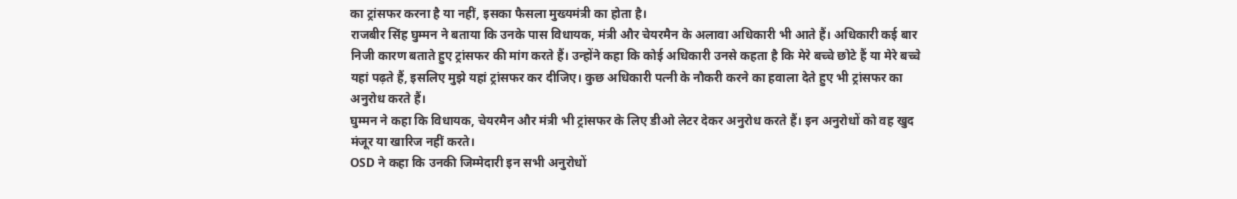का ट्रांसफर करना है या नहीं, इसका फैसला मुख्यमंत्री का होता है।
राजबीर सिंह घुम्मन ने बताया कि उनके पास विधायक, मंत्री और चेयरमैन के अलावा अधिकारी भी आते हैं। अधिकारी कई बार निजी कारण बताते हुए ट्रांसफर की मांग करते हैं। उन्होंने कहा कि कोई अधिकारी उनसे कहता है कि मेरे बच्चे छोटे हैं या मेरे बच्चे यहां पढ़ते हैं, इसलिए मुझे यहां ट्रांसफर कर दीजिए। कुछ अधिकारी पत्नी के नौकरी करने का हवाला देते हुए भी ट्रांसफर का अनुरोध करते हैं।
घुम्मन ने कहा कि विधायक, चेयरमैन और मंत्री भी ट्रांसफर के लिए डीओ लेटर देकर अनुरोध करते हैं। इन अनुरोधों को वह खुद मंजूर या खारिज नहीं करते।
OSD ने कहा कि उनकी जिम्मेदारी इन सभी अनुरोधों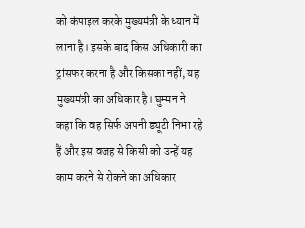को कंपाइल करके मुख्यमंत्री के ध्यान में लाना है। इसके बाद किस अधिकारी का ट्रांसफर करना है और किसका नहीं, यह मुख्यमंत्री का अधिकार है। घुम्मन ने कहा कि वह सिर्फ अपनी ड्यूटी निभा रहे हैं और इस वजह से किसी को उन्हें यह काम करने से रोकने का अधिकार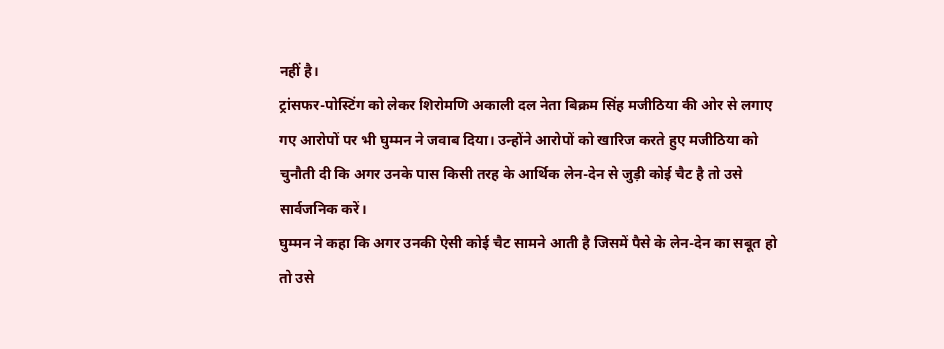नहीं है।
ट्रांसफर-पोस्टिंग को लेकर शिरोमणि अकाली दल नेता बिक्रम सिंह मजीठिया की ओर से लगाए गए आरोपों पर भी घुम्मन ने जवाब दिया। उन्होंने आरोपों को खारिज करते हुए मजीठिया को चुनौती दी कि अगर उनके पास किसी तरह के आर्थिक लेन-देन से जुड़ी कोई चैट है तो उसे सार्वजनिक करें।
घुम्मन ने कहा कि अगर उनकी ऐसी कोई चैट सामने आती है जिसमें पैसे के लेन-देन का सबूत हो तो उसे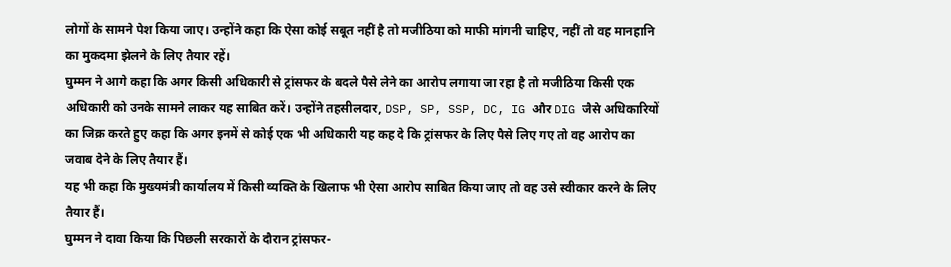लोगों के सामने पेश किया जाए। उन्होंने कहा कि ऐसा कोई सबूत नहीं है तो मजीठिया को माफी मांगनी चाहिए, नहीं तो वह मानहानि का मुकदमा झेलने के लिए तैयार रहें।
घुम्मन ने आगे कहा कि अगर किसी अधिकारी से ट्रांसफर के बदले पैसे लेने का आरोप लगाया जा रहा है तो मजीठिया किसी एक अधिकारी को उनके सामने लाकर यह साबित करें। उन्होंने तहसीलदार, DSP, SP, SSP, DC, IG और DIG जैसे अधिकारियों का जिक्र करते हुए कहा कि अगर इनमें से कोई एक भी अधिकारी यह कह दे कि ट्रांसफर के लिए पैसे लिए गए तो वह आरोप का जवाब देने के लिए तैयार हैं।
यह भी कहा कि मुख्यमंत्री कार्यालय में किसी व्यक्ति के खिलाफ भी ऐसा आरोप साबित किया जाए तो वह उसे स्वीकार करने के लिए तैयार हैं।
घुम्मन ने दावा किया कि पिछली सरकारों के दौरान ट्रांसफर-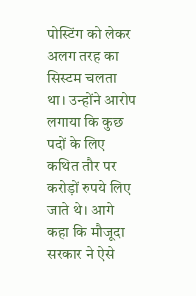पोस्टिंग को लेकर अलग तरह का सिस्टम चलता था। उन्होंने आरोप लगाया कि कुछ पदों के लिए कथित तौर पर करोड़ों रुपये लिए जाते थे। आगे कहा कि मौजूदा सरकार ने ऐसे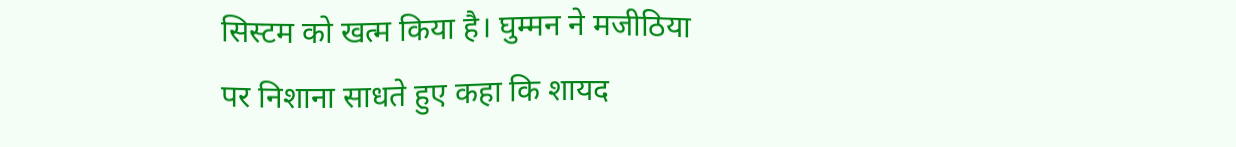सिस्टम को खत्म किया है। घुम्मन ने मजीठिया पर निशाना साधते हुए कहा कि शायद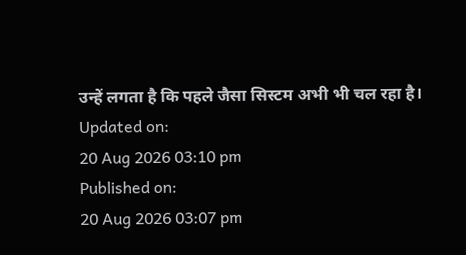उन्हें लगता है कि पहले जैसा सिस्टम अभी भी चल रहा है।
Updated on:
20 Aug 2026 03:10 pm
Published on:
20 Aug 2026 03:07 pm